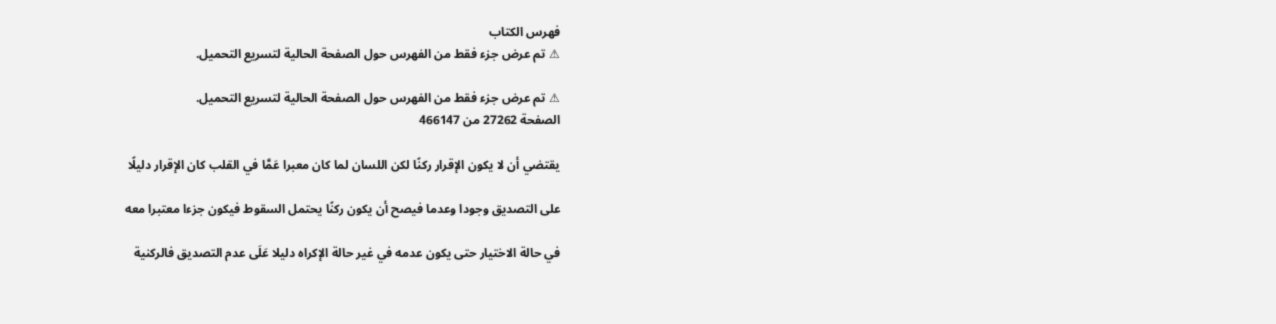فهرس الكتاب
⚠ تم عرض جزء فقط من الفهرس حول الصفحة الحالية لتسريع التحميل.

⚠ تم عرض جزء فقط من الفهرس حول الصفحة الحالية لتسريع التحميل.
الصفحة 27262 من 466147

يقتضي أن لا يكون الإقرار ركنًا لكن اللسان لما كان معبرا عَمَّا في القلب كان الإقرار دليلًا

على التصديق وجودا وعدما فيصح أن يكون ركنًا يحتمل السقوط فيكون جزءا معتبرا معه

في حالة الاختيار حتى يكون عدمه في غير حالة الإكراه دليلا عَلَى عدم التصديق فالركنية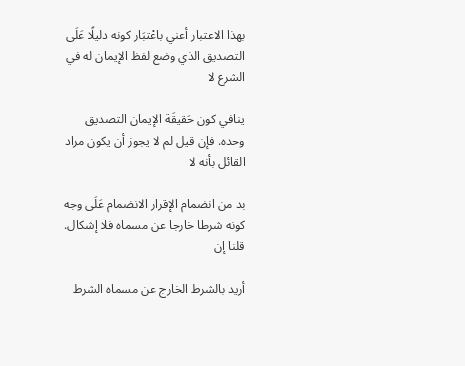بهذا الاعتبار أعني باعْتبَار كونه دليلًا عَلَى التصديق الذي وضع لفظ الإيمان له في الشرع لا

ينافي كون حَقيقَة الإيمان التصديق وحده. فإن قيل لم لا يجوز أن يكون مراد القائل بأنه لا

بد من انضمام الإقرار الانضمام عَلَى وجه كونه شرطا خارجا عن مسماه فلا إشكال. قلنا إن

أريد بالشرط الخارج عن مسماه الشرط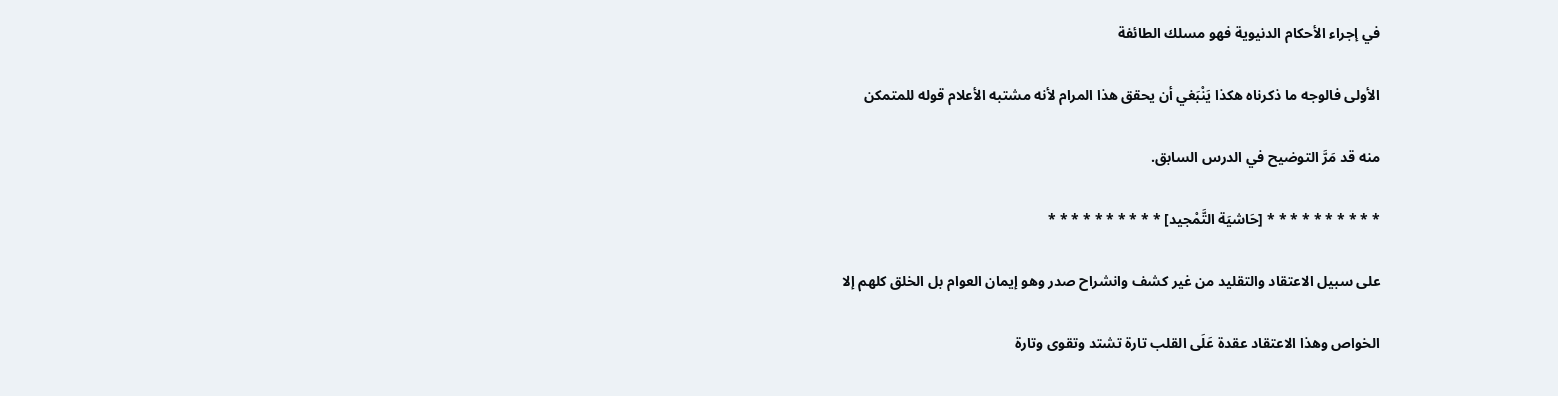في إجراء الأحكام الدنيوية فهو مسلك الطائفة

الأولى فالوجه ما ذكرناه هكذا يَنْبَغي أن يحقق هذا المرام لأنه مشتبه الأعلام قوله للمتمكن

منه قد مَرَّ التوضيح في الدرس السابق.

* * * * * * * * * * [حَاشيَة التَّمْجيد] * * * * * * * * * *

على سبيل الاعتقاد والتقليد من غير كشف وانشراح صدر وهو إيمان العوام بل الخلق كلهم إلا

الخواص وهذا الاعتقاد عقدة عَلَى القلب تارة تشتد وتقوى وتارة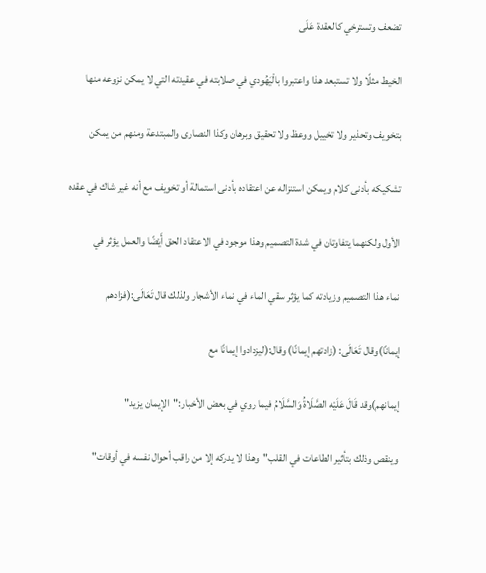تضعف وتسترخي كالعقدة عَلَى

الخيط مثلًا ولا تستبعد هذا واعتبروا بالْيَهُودي في صلابته في عقيدته التي لا يمكن نزوعه منها

بتخويف وتحذير ولا تخييل ووعظ ولا تحقيق وبرهان وكذا النصارى والمبتدعة ومنهم من يمكن

تشكيكه بأدنى كلام ويمكن استنزاله عن اعتقاده بأدنى استمالة أو تخويف مع أنه غير شاك في عقده

الأول ولكنهما يتفاوتان في شدة التصميم وهذا موجود في الاعتقاد الحق أَيْضًا والعمل يؤثر في

نماء هذا التصميم وزيادته كما يؤثر سقي الماء في نماء الأشجار ولذلك قال تَعَالَى:(فزادهم

إيمانًا)وقال تَعَالَى: (زادتهم إيمانًا) وقال:(ليزدادوا إيمانًا مع

إيمانهم)وقد قَالَ عَلَيْه الصَّلَاةُ وَالسَّلَامُ فيما روي في بعض الأخبار:"الإيمان يزيد"

وينقص وذلك بتأثير الطاعات في القلب"وهذا لا يدركه إلا من راقب أحوال نفسه في أوقات"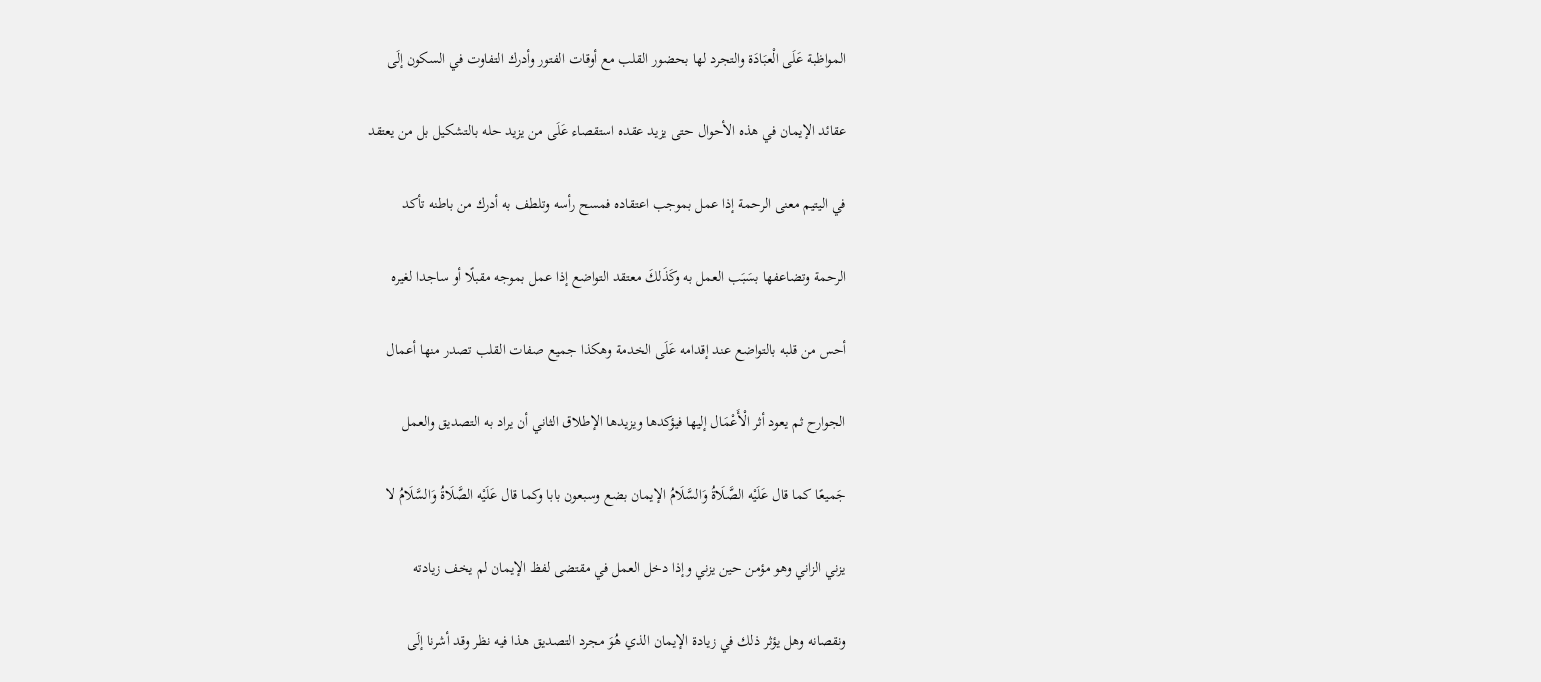المواظبة عَلَى الْعبَادَة والتجرد لها بحضور القلب مع أوقات الفتور وأدرك التفاوت في السكون إلَى

عقائد الإيمان في هذه الأحوال حتى يزيد عقده استقصاء عَلَى من يزيد حله بالتشكيل بل من يعتقد

في اليتيم معنى الرحمة إذا عمل بموجب اعتقاده فمسح رأسه وتلطف به أدرك من باطنه تأكد

الرحمة وتضاعفها بسَبَب العمل به وكَذَلكَ معتقد التواضع إذا عمل بموجه مقبلًا أو ساجدا لغيره

أحس من قلبه بالتواضع عند إقدامه عَلَى الخدمة وهكذا جميع صفات القلب تصدر منها أعمال

الجوارح ثم يعود أثر الْأَعْمَال إليها فيؤكدها ويزيدها الإطلاق الثاني أن يراد به التصديق والعمل

جَميعًا كما قال عَلَيْه الصَّلَاةُ وَالسَّلَامُ الإيمان بضع وسبعون بابا وكما قال عَلَيْه الصَّلَاةُ وَالسَّلَامُ لا

يزني الزاني وهو مؤمن حين يزني وإذا دخل العمل في مقتضى لفظ الإيمان لم يخف زيادته

ونقصانه وهل يؤثر ذلك في زيادة الإيمان الذي هُوَ مجرد التصديق هذا فيه نظر وقد أشرنا إلَى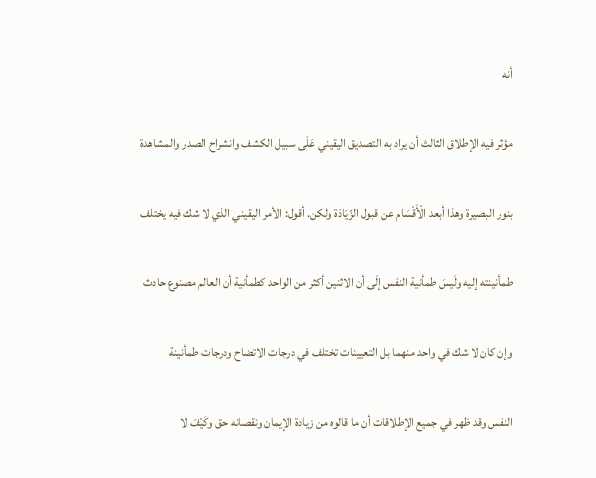أنه

مؤثر فيه الإطلاق الثالث أن يراد به التصديق اليقيني عَلَى سبيل الكشف وانشراح الصدر والمشاهدة

بنور البصيرة وهذا أبعد الْأَقْسَام عن قبول الزّيَادَة ولكن. أقول: الأمر اليقيني الذي لا شك فيه يختلف

طمأنينته إليه ولَيسَ طمأنية النفس إلَى أن الاثنين أكثر من الواحد كطمأنية أن العالم مصنوع حادث

وإن كان لا شك في واحد منهما بل التعيينات تختلف في درجات الاتضاح ودرجات طمأنينة

النفس وقد ظهر في جميع الإطلاقات أن ما قالوه من زيادة الإيمان ونقصانه حق وكَيْفَ لا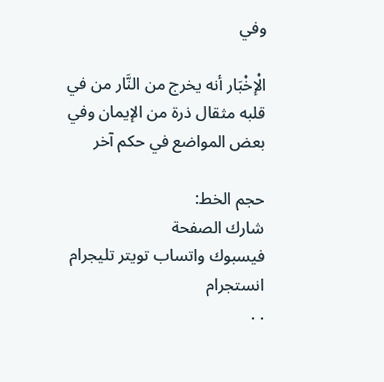وفي

الْإخْبَار أنه يخرج من النَّار من في قلبه مثقال ذرة من الإيمان وفي بعض المواضع في حكم آخر

حجم الخط:
شارك الصفحة
فيسبوك واتساب تويتر تليجرام انستجرام
. .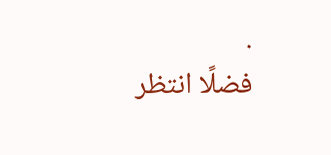.
فضلًا انتظر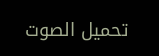تحميل الصوت